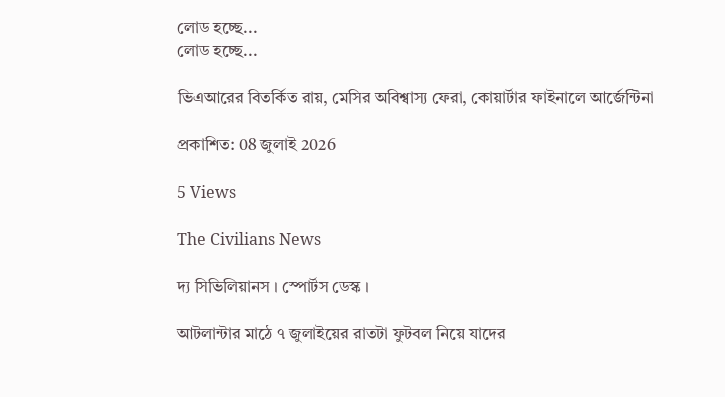লোড হচ্ছে...
লোড হচ্ছে...

ভিএআরের বিতর্কিত রায়, মেসির অবিশ্বাস্য ফেরা, কোয়ার্টার ফাইনালে আর্জেন্টিনা

প্রকাশিত: 08 জুলাই 2026

5 Views

The Civilians News

দ্য সিভিলিয়ানস । স্পোর্টস ডেস্ক ।

আটলান্টার মাঠে ৭ জুলাইয়ের রাতটা ফুটবল নিয়ে যাদের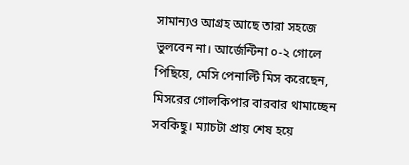সামান্যও আগ্রহ আছে তারা সহজে ভুলবেন না। আর্জেন্টিনা ০-২ গোলে পিছিয়ে, মেসি পেনাল্টি মিস করেছেন, মিসরের গোলকিপার বারবার থামাচ্ছেন সবকিছু। ম্যাচটা প্রায় শেষ হয়ে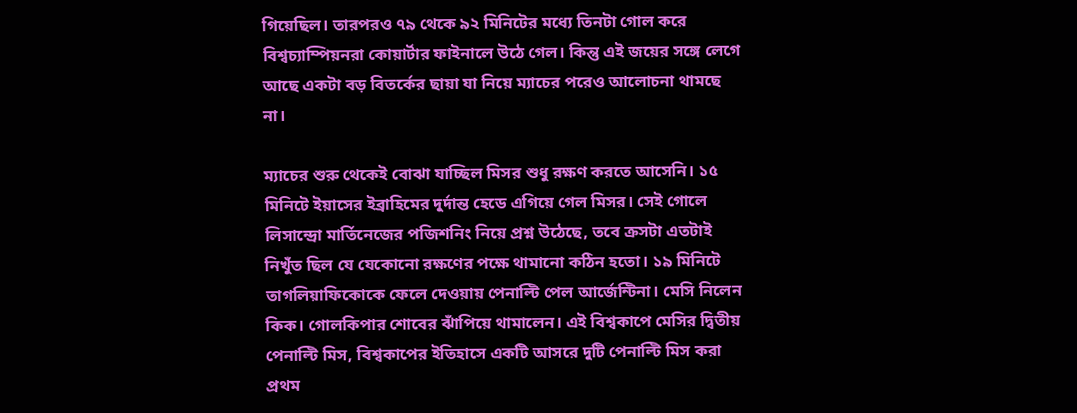গিয়েছিল। তারপরও ৭৯ থেকে ৯২ মিনিটের মধ্যে তিনটা গোল করে বিশ্বচ্যাম্পিয়নরা কোয়ার্টার ফাইনালে উঠে গেল। কিন্তু এই জয়ের সঙ্গে লেগে আছে একটা বড় বিতর্কের ছায়া যা নিয়ে ম্যাচের পরেও আলোচনা থামছে না।

ম্যাচের শুরু থেকেই বোঝা যাচ্ছিল মিসর শুধু রক্ষণ করতে আসেনি। ১৫ মিনিটে ইয়াসের ইব্রাহিমের দুর্দান্ত হেডে এগিয়ে গেল মিসর। সেই গোলে লিসান্দ্রো মার্তিনেজের পজিশনিং নিয়ে প্রশ্ন উঠেছে, তবে ক্রসটা এতটাই নিখুঁত ছিল যে যেকোনো রক্ষণের পক্ষে থামানো কঠিন হতো। ১৯ মিনিটে তাগলিয়াফিকোকে ফেলে দেওয়ায় পেনাল্টি পেল আর্জেন্টিনা। মেসি নিলেন কিক। গোলকিপার শোবের ঝাঁপিয়ে থামালেন। এই বিশ্বকাপে মেসির দ্বিতীয় পেনাল্টি মিস, বিশ্বকাপের ইতিহাসে একটি আসরে দুটি পেনাল্টি মিস করা প্রথম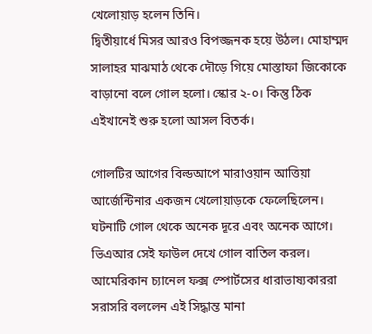খেলোয়াড় হলেন তিনি।
দ্বিতীয়ার্ধে মিসর আরও বিপজ্জনক হয়ে উঠল। মোহাম্মদ সালাহর মাঝমাঠ থেকে দৌড়ে গিয়ে মোস্তাফা জিকোকে বাড়ানো বলে গোল হলো। স্কোর ২-০। কিন্তু ঠিক এইখানেই শুরু হলো আসল বিতর্ক।

গোলটির আগের বিল্ডআপে মারাওয়ান আত্তিয়া আর্জেন্টিনার একজন খেলোয়াড়কে ফেলেছিলেন। ঘটনাটি গোল থেকে অনেক দূরে এবং অনেক আগে। ভিএআর সেই ফাউল দেখে গোল বাতিল করল। আমেরিকান চ্যানেল ফক্স স্পোর্টসের ধারাভাষ্যকাররা সরাসরি বললেন এই সিদ্ধান্ত মানা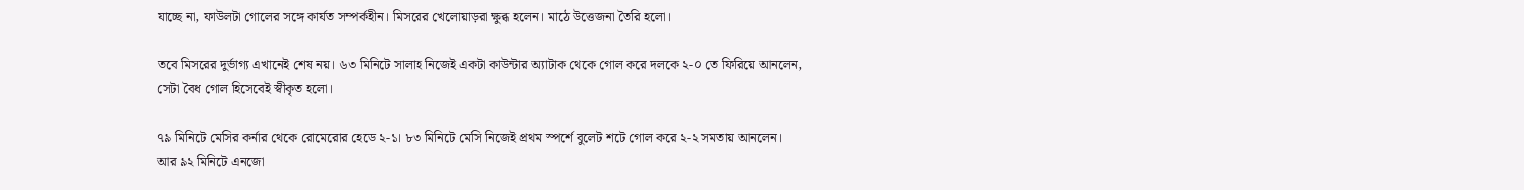যাচ্ছে না, ফাউলটা গোলের সঙ্গে কার্যত সম্পর্কহীন। মিসরের খেলোয়াড়রা ক্ষুব্ধ হলেন। মাঠে উত্তেজনা তৈরি হলো।

তবে মিসরের দুর্ভাগ্য এখানেই শেষ নয়। ৬৩ মিনিটে সালাহ নিজেই একটা কাউন্টার অ্যাটাক থেকে গোল করে দলকে ২-০ তে ফিরিয়ে আনলেন, সেটা বৈধ গোল হিসেবেই স্বীকৃত হলো।

৭৯ মিনিটে মেসির কর্নার থেকে রোমেরোর হেডে ২-১। ৮৩ মিনিটে মেসি নিজেই প্রথম স্পর্শে বুলেট শটে গোল করে ২-২ সমতায় আনলেন। আর ৯২ মিনিটে এনজো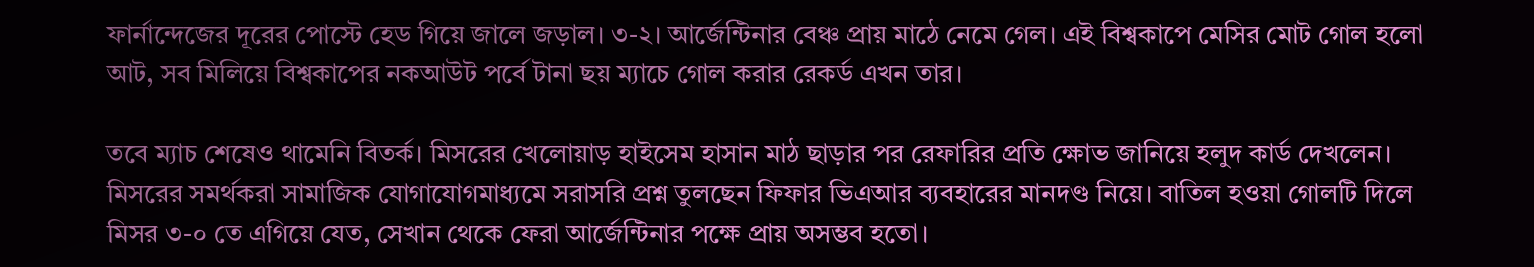ফার্নান্দেজের দূরের পোস্টে হেড গিয়ে জালে জড়াল। ৩-২। আর্জেন্টিনার বেঞ্চ প্রায় মাঠে নেমে গেল। এই বিশ্বকাপে মেসির মোট গোল হলো আট, সব মিলিয়ে বিশ্বকাপের নকআউট পর্বে টানা ছয় ম্যাচে গোল করার রেকর্ড এখন তার।

তবে ম্যাচ শেষেও থামেনি বিতর্ক। মিসরের খেলোয়াড় হাইসেম হাসান মাঠ ছাড়ার পর রেফারির প্রতি ক্ষোভ জানিয়ে হলুদ কার্ড দেখলেন। মিসরের সমর্থকরা সামাজিক যোগাযোগমাধ্যমে সরাসরি প্রশ্ন তুলছেন ফিফার ভিএআর ব্যবহারের মানদণ্ড নিয়ে। বাতিল হওয়া গোলটি দিলে মিসর ৩-০ তে এগিয়ে যেত, সেখান থেকে ফেরা আর্জেন্টিনার পক্ষে প্রায় অসম্ভব হতো।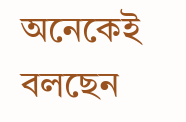অনেকেই বলছেন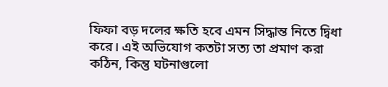ফিফা বড় দলের ক্ষতি হবে এমন সিদ্ধান্ত নিতে দ্বিধা করে। এই অভিযোগ কতটা সত্য তা প্রমাণ করা কঠিন, কিন্তু ঘটনাগুলো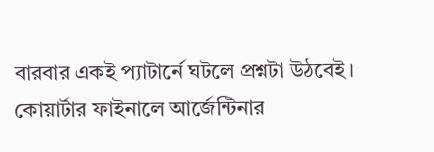বারবার একই প্যাটার্নে ঘটলে প্রশ্নটা উঠবেই।
কোয়ার্টার ফাইনালে আর্জেন্টিনার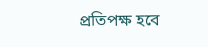প্রতিপক্ষ হবে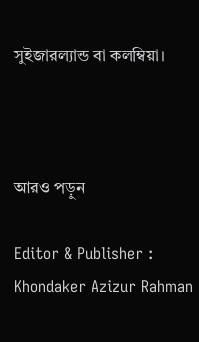সুইজারল্যান্ড বা কলম্বিয়া।



আরও পড়ুন

Editor & Publisher : Khondaker Azizur Rahman